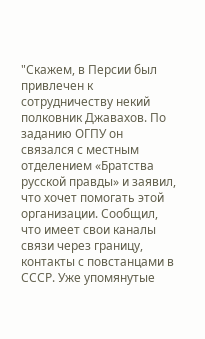"Скажем, в Персии был привлечен к сотрудничеству некий полковник Джавахов. По заданию ОГПУ он связался с местным отделением «Братства русской правды» и заявил, что хочет помогать этой организации. Сообщил, что имеет свои каналы связи через границу, контакты с повстанцами в СССР. Уже упомянутые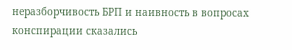неразборчивость БРП и наивность в вопросах конспирации сказались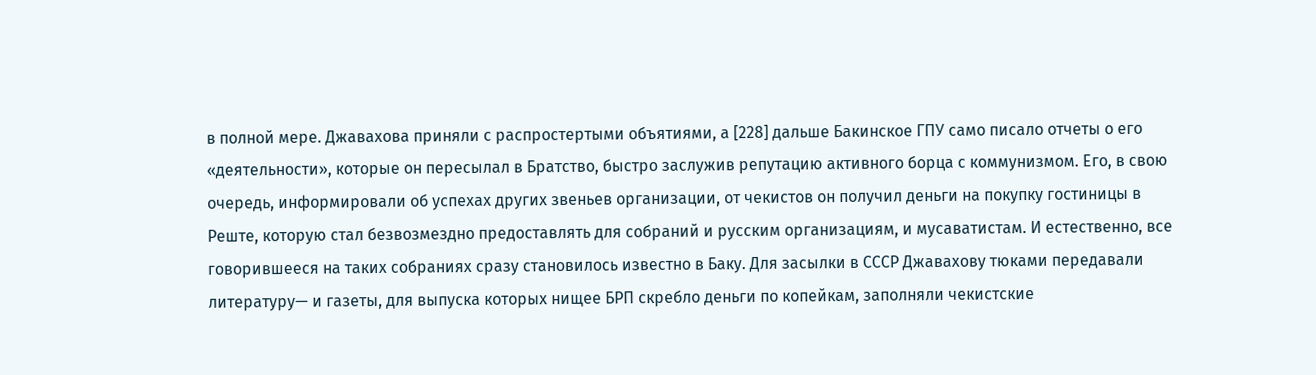в полной мере. Джавахова приняли с распростертыми объятиями, а [228] дальше Бакинское ГПУ само писало отчеты о его «деятельности», которые он пересылал в Братство, быстро заслужив репутацию активного борца с коммунизмом. Его, в свою очередь, информировали об успехах других звеньев организации, от чекистов он получил деньги на покупку гостиницы в Реште, которую стал безвозмездно предоставлять для собраний и русским организациям, и мусаватистам. И естественно, все говорившееся на таких собраниях сразу становилось известно в Баку. Для засылки в СССР Джавахову тюками передавали литературу— и газеты, для выпуска которых нищее БРП скребло деньги по копейкам, заполняли чекистские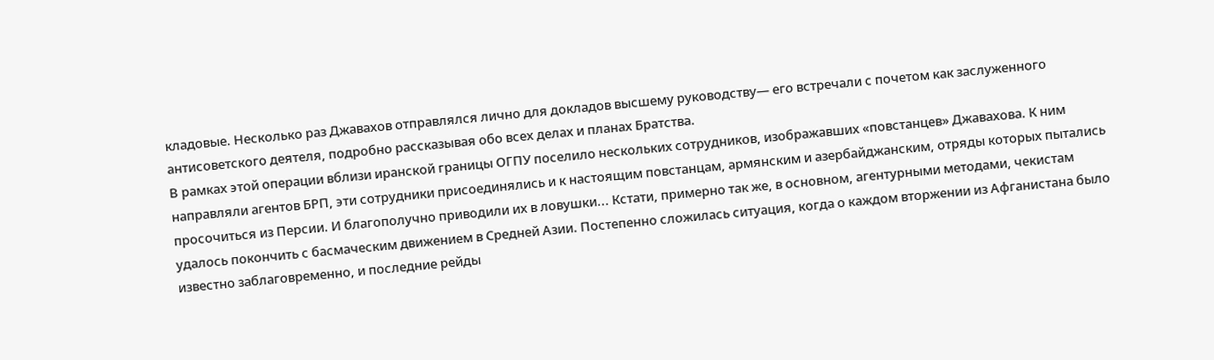кладовые. Несколько раз Джавахов отправлялся лично для докладов высшему руководству— его встречали с почетом как заслуженного антисоветского деятеля, подробно рассказывая обо всех делах и планах Братства.
В рамках этой операции вблизи иранской границы ОГПУ поселило нескольких сотрудников, изображавших «повстанцев» Джавахова. К ним направляли агентов БРП, эти сотрудники присоединялись и к настоящим повстанцам, армянским и азербайджанским, отряды которых пытались просочиться из Персии. И благополучно приводили их в ловушки... Кстати, примерно так же, в основном, агентурными методами, чекистам удалось покончить с басмаческим движением в Средней Азии. Постепенно сложилась ситуация, когда о каждом вторжении из Афганистана было известно заблаговременно, и последние рейды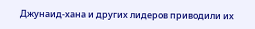Джунаид-хана и других лидеров приводили их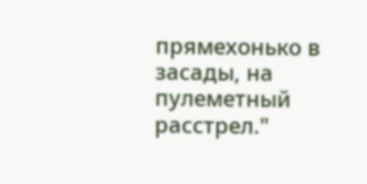прямехонько в засады, на пулеметный расстрел."